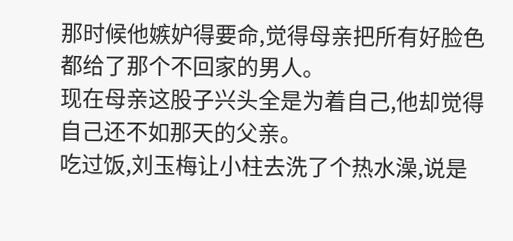那时候他嫉妒得要命,觉得母亲把所有好脸色都给了那个不回家的男人。
现在母亲这股子兴头全是为着自己,他却觉得自己还不如那天的父亲。
吃过饭,刘玉梅让小柱去洗了个热水澡,说是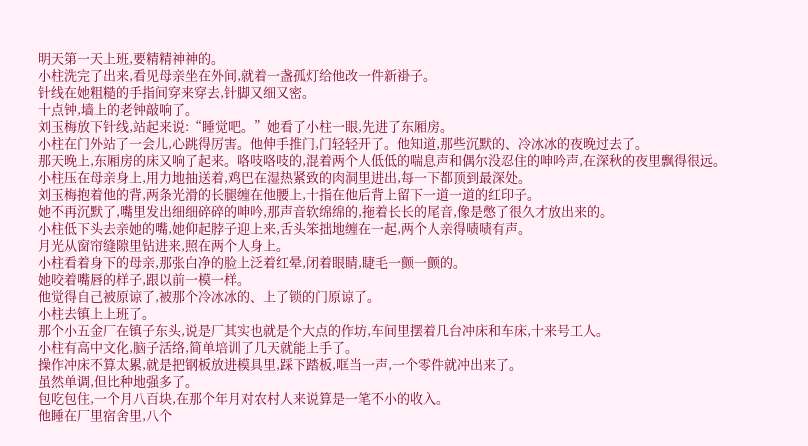明天第一天上班,要精精神神的。
小柱洗完了出来,看见母亲坐在外间,就着一盏孤灯给他改一件新褂子。
针线在她粗糙的手指间穿来穿去,针脚又细又密。
十点钟,墙上的老钟敲响了。
刘玉梅放下针线,站起来说:“睡觉吧。”她看了小柱一眼,先进了东厢房。
小柱在门外站了一会儿,心跳得厉害。他伸手推门,门轻轻开了。他知道,那些沉默的、冷冰冰的夜晚过去了。
那天晚上,东厢房的床又响了起来。咯吱咯吱的,混着两个人低低的喘息声和偶尔没忍住的呻吟声,在深秋的夜里飘得很远。
小柱压在母亲身上,用力地抽送着,鸡巴在湿热紧致的肉洞里进出,每一下都顶到最深处。
刘玉梅抱着他的背,两条光滑的长腿缠在他腰上,十指在他后背上留下一道一道的红印子。
她不再沉默了,嘴里发出细细碎碎的呻吟,那声音软绵绵的,拖着长长的尾音,像是憋了很久才放出来的。
小柱低下头去亲她的嘴,她仰起脖子迎上来,舌头笨拙地缠在一起,两个人亲得啧啧有声。
月光从窗帘缝隙里钻进来,照在两个人身上。
小柱看着身下的母亲,那张白净的脸上泛着红晕,闭着眼睛,睫毛一颤一颤的。
她咬着嘴唇的样子,跟以前一模一样。
他觉得自己被原谅了,被那个冷冰冰的、上了锁的门原谅了。
小柱去镇上上班了。
那个小五金厂在镇子东头,说是厂其实也就是个大点的作坊,车间里摆着几台冲床和车床,十来号工人。
小柱有高中文化,脑子活络,简单培训了几天就能上手了。
操作冲床不算太累,就是把钢板放进模具里,踩下踏板,哐当一声,一个零件就冲出来了。
虽然单调,但比种地强多了。
包吃包住,一个月八百块,在那个年月对农村人来说算是一笔不小的收入。
他睡在厂里宿舍里,八个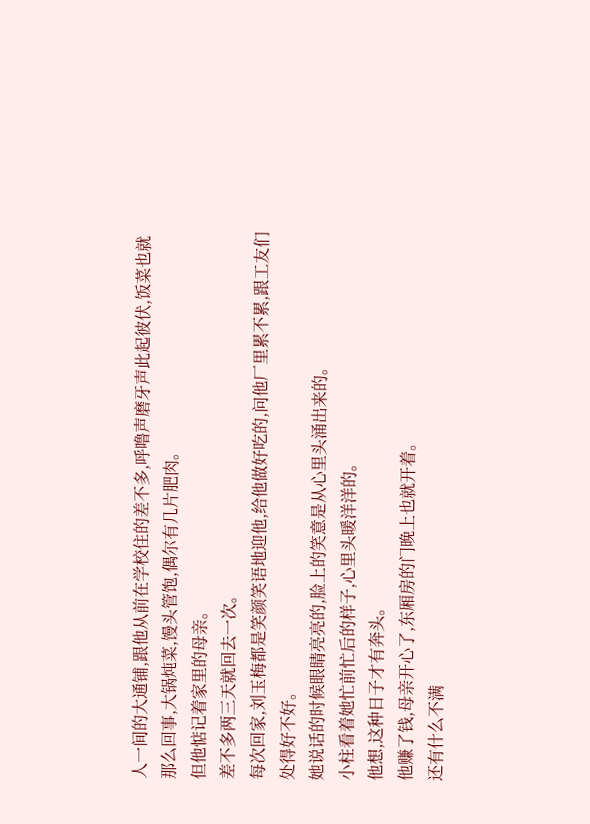人一间的大通铺,跟他从前在学校住的差不多,呼噜声磨牙声此起彼伏,饭菜也就那么回事,大锅炖菜,馒头管饱,偶尔有几片肥肉。
但他惦记着家里的母亲。
差不多两三天就回去一次。
每次回家,刘玉梅都是笑颜笑语地迎他,给他做好吃的,问他厂里累不累,跟工友们处得好不好。
她说话的时候眼睛亮亮的,脸上的笑意是从心里头涌出来的。
小柱看着她忙前忙后的样子,心里头暖洋洋的。
他想,这种日子才有奔头。
他赚了钱,母亲开心了,东厢房的门晚上也就开着。
还有什么不满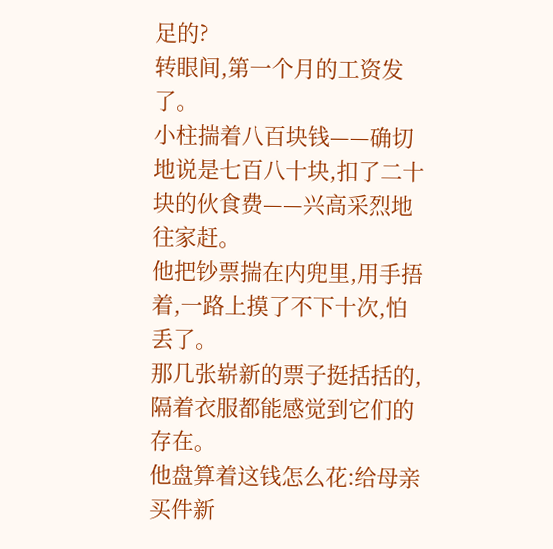足的?
转眼间,第一个月的工资发了。
小柱揣着八百块钱——确切地说是七百八十块,扣了二十块的伙食费——兴高采烈地往家赶。
他把钞票揣在内兜里,用手捂着,一路上摸了不下十次,怕丢了。
那几张崭新的票子挺括括的,隔着衣服都能感觉到它们的存在。
他盘算着这钱怎么花:给母亲买件新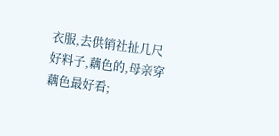衣服,去供销社扯几尺好料子,藕色的,母亲穿藕色最好看;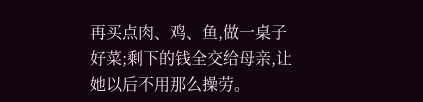再买点肉、鸡、鱼,做一桌子好菜;剩下的钱全交给母亲,让她以后不用那么操劳。